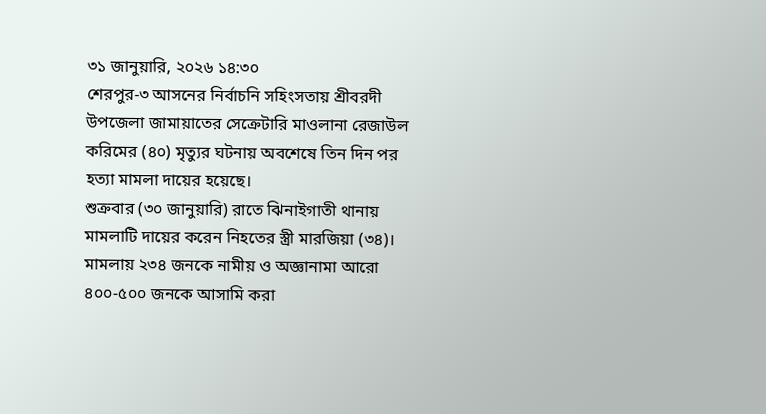৩১ জানুয়ারি, ২০২৬ ১৪:৩০
শেরপুর-৩ আসনের নির্বাচনি সহিংসতায় শ্রীবরদী উপজেলা জামায়াতের সেক্রেটারি মাওলানা রেজাউল করিমের (৪০) মৃত্যুর ঘটনায় অবশেষে তিন দিন পর হত্যা মামলা দায়ের হয়েছে।
শুক্রবার (৩০ জানুয়ারি) রাতে ঝিনাইগাতী থানায় মামলাটি দায়ের করেন নিহতের স্ত্রী মারজিয়া (৩৪)। মামলায় ২৩৪ জনকে নামীয় ও অজ্ঞানামা আরো ৪০০-৫০০ জনকে আসামি করা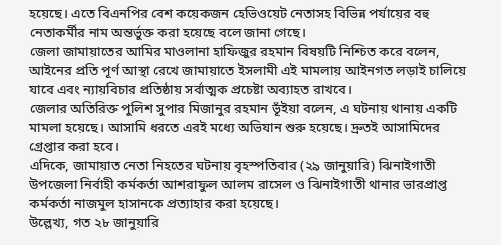হয়েছে। এতে বিএনপির বেশ কয়েকজন হেভিওয়েট নেতাসহ বিভিন্ন পর্যায়ের বহু নেতাকর্মীর নাম অন্তর্ভুক্ত করা হয়েছে বলে জানা গেছে।
জেলা জামায়াতের আমির মাওলানা হাফিজুর রহমান বিষয়টি নিশ্চিত করে বলেন, আইনের প্রতি পূর্ণ আস্থা রেখে জামায়াতে ইসলামী এই মামলায় আইনগত লড়াই চালিয়ে যাবে এবং ন্যায়বিচার প্রতিষ্ঠায় সর্বাত্মক প্রচেষ্টা অব্যাহত রাখবে।
জেলার অতিরিক্ত পুলিশ সুপার মিজানুর রহমান ভূঁইয়া বলেন, এ ঘটনায় থানায় একটি মামলা হয়েছে। আসামি ধরতে এরই মধ্যে অভিযান শুরু হয়েছে। দ্রুতই আসামিদের গ্রেপ্তার করা হবে।
এদিকে, জামায়াত নেতা নিহতের ঘটনায় বৃহস্পতিবার (২৯ জানুয়ারি) ঝিনাইগাতী উপজেলা নির্বাহী কর্মকর্তা আশরাফুল আলম রাসেল ও ঝিনাইগাতী থানার ভারপ্রাপ্ত কর্মকর্তা নাজমুল হাসানকে প্রত্যাহার করা হয়েছে।
উল্লেখ্য, গত ২৮ জানুয়ারি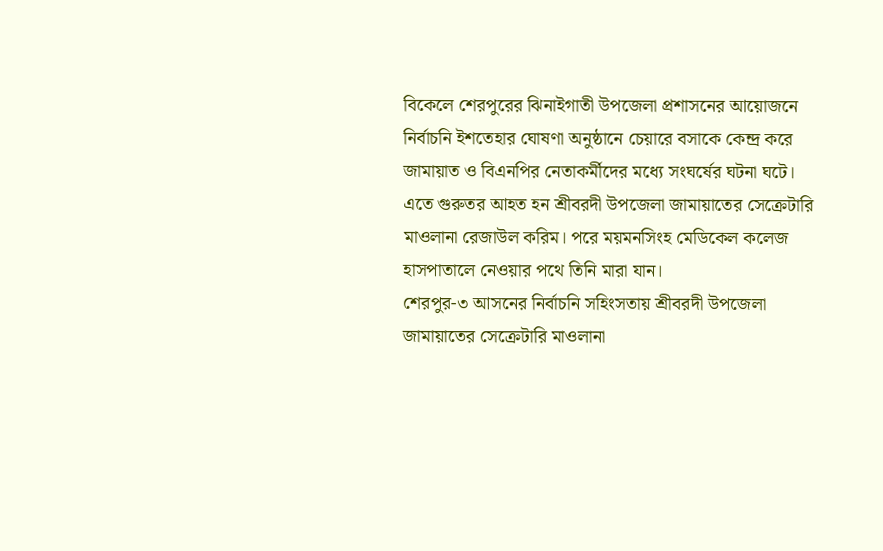বিকেলে শেরপুরের ঝিনাইগাতী উপজেলা প্রশাসনের আয়োজনে নির্বাচনি ইশতেহার ঘোষণা অনুষ্ঠানে চেয়ারে বসাকে কেন্দ্র করে জামায়াত ও বিএনপির নেতাকর্মীদের মধ্যে সংঘর্ষের ঘটনা ঘটে।
এতে গুরুতর আহত হন শ্রীবরদী উপজেলা জামায়াতের সেক্রেটারি মাওলানা রেজাউল করিম। পরে ময়মনসিংহ মেডিকেল কলেজ হাসপাতালে নেওয়ার পথে তিনি মারা যান।
শেরপুর-৩ আসনের নির্বাচনি সহিংসতায় শ্রীবরদী উপজেলা জামায়াতের সেক্রেটারি মাওলানা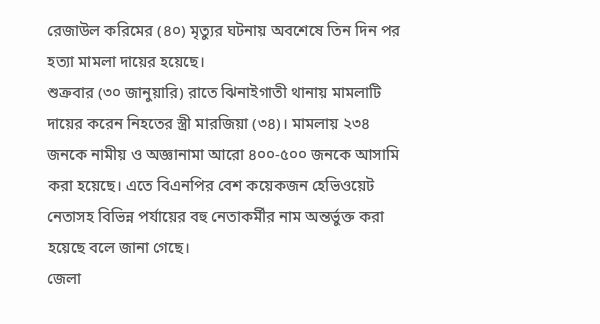রেজাউল করিমের (৪০) মৃত্যুর ঘটনায় অবশেষে তিন দিন পর হত্যা মামলা দায়ের হয়েছে।
শুক্রবার (৩০ জানুয়ারি) রাতে ঝিনাইগাতী থানায় মামলাটি দায়ের করেন নিহতের স্ত্রী মারজিয়া (৩৪)। মামলায় ২৩৪ জনকে নামীয় ও অজ্ঞানামা আরো ৪০০-৫০০ জনকে আসামি করা হয়েছে। এতে বিএনপির বেশ কয়েকজন হেভিওয়েট নেতাসহ বিভিন্ন পর্যায়ের বহু নেতাকর্মীর নাম অন্তর্ভুক্ত করা হয়েছে বলে জানা গেছে।
জেলা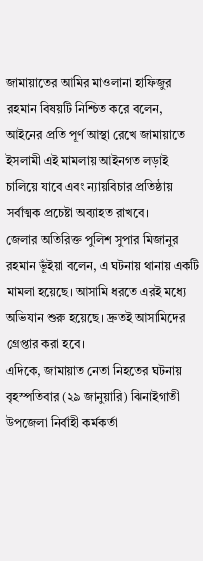জামায়াতের আমির মাওলানা হাফিজুর রহমান বিষয়টি নিশ্চিত করে বলেন, আইনের প্রতি পূর্ণ আস্থা রেখে জামায়াতে ইসলামী এই মামলায় আইনগত লড়াই চালিয়ে যাবে এবং ন্যায়বিচার প্রতিষ্ঠায় সর্বাত্মক প্রচেষ্টা অব্যাহত রাখবে।
জেলার অতিরিক্ত পুলিশ সুপার মিজানুর রহমান ভূঁইয়া বলেন, এ ঘটনায় থানায় একটি মামলা হয়েছে। আসামি ধরতে এরই মধ্যে অভিযান শুরু হয়েছে। দ্রুতই আসামিদের গ্রেপ্তার করা হবে।
এদিকে, জামায়াত নেতা নিহতের ঘটনায় বৃহস্পতিবার (২৯ জানুয়ারি) ঝিনাইগাতী উপজেলা নির্বাহী কর্মকর্তা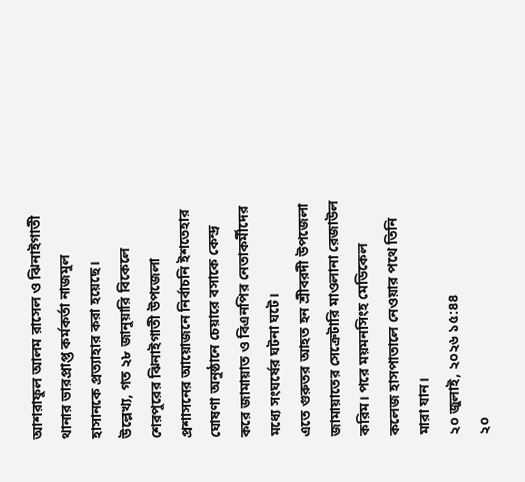আশরাফুল আলম রাসেল ও ঝিনাইগাতী থানার ভারপ্রাপ্ত কর্মকর্তা নাজমুল হাসানকে প্রত্যাহার করা হয়েছে।
উল্লেখ্য, গত ২৮ জানুয়ারি বিকেলে শেরপুরের ঝিনাইগাতী উপজেলা প্রশাসনের আয়োজনে নির্বাচনি ইশতেহার ঘোষণা অনুষ্ঠানে চেয়ারে বসাকে কেন্দ্র করে জামায়াত ও বিএনপির নেতাকর্মীদের মধ্যে সংঘর্ষের ঘটনা ঘটে।
এতে গুরুতর আহত হন শ্রীবরদী উপজেলা জামায়াতের সেক্রেটারি মাওলানা রেজাউল করিম। পরে ময়মনসিংহ মেডিকেল কলেজ হাসপাতালে নেওয়ার পথে তিনি মারা যান।
২০ জুলাই, ২০২৬ ১৫:৪৪
২০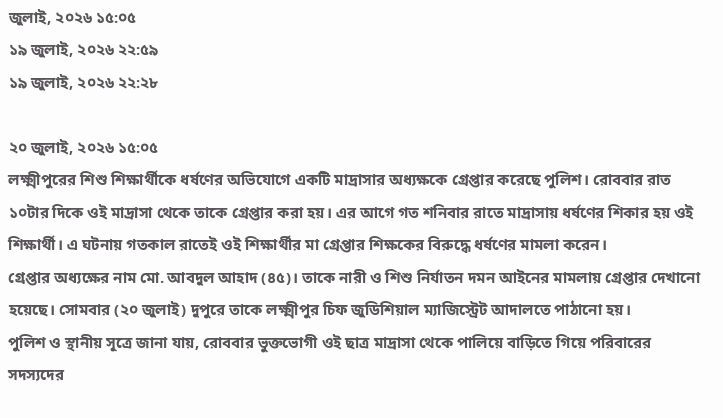জুলাই, ২০২৬ ১৫:০৫
১৯ জুলাই, ২০২৬ ২২:৫৯
১৯ জুলাই, ২০২৬ ২২:২৮

২০ জুলাই, ২০২৬ ১৫:০৫
লক্ষ্মীপুরের শিশু শিক্ষার্থীকে ধর্ষণের অভিযোগে একটি মাদ্রাসার অধ্যক্ষকে গ্রেপ্তার করেছে পুলিশ। রোববার রাত ১০টার দিকে ওই মাদ্রাসা থেকে তাকে গ্রেপ্তার করা হয়। এর আগে গত শনিবার রাতে মাদ্রাসায় ধর্ষণের শিকার হয় ওই শিক্ষার্থী। এ ঘটনায় গতকাল রাতেই ওই শিক্ষার্থীর মা গ্রেপ্তার শিক্ষকের বিরুদ্ধে ধর্ষণের মামলা করেন।
গ্রেপ্তার অধ্যক্ষের নাম মো. আবদুল আহাদ (৪৫)। তাকে নারী ও শিশু নির্যাতন দমন আইনের মামলায় গ্রেপ্তার দেখানো হয়েছে। সোমবার (২০ জুলাই) দুপুরে তাকে লক্ষ্মীপুর চিফ জুডিশিয়াল ম্যাজিস্ট্রেট আদালতে পাঠানো হয়।
পুলিশ ও স্থানীয় সূত্রে জানা যায়, রোববার ভুক্তভোগী ওই ছাত্র মাদ্রাসা থেকে পালিয়ে বাড়িতে গিয়ে পরিবারের সদস্যদের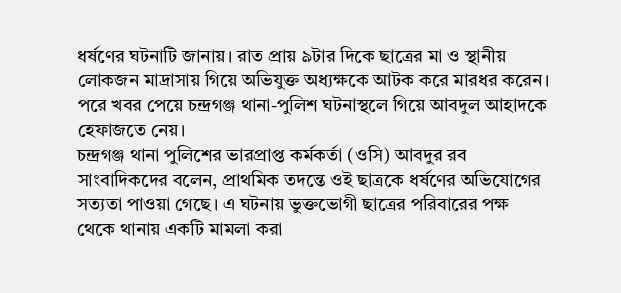ধর্ষণের ঘটনাটি জানায়। রাত প্রায় ৯টার দিকে ছাত্রের মা ও স্থানীয় লোকজন মাদ্রাসায় গিয়ে অভিযুক্ত অধ্যক্ষকে আটক করে মারধর করেন। পরে খবর পেয়ে চন্দ্রগঞ্জ থানা-পুলিশ ঘটনাস্থলে গিয়ে আবদুল আহাদকে হেফাজতে নেয়।
চন্দ্রগঞ্জ থানা পুলিশের ভারপ্রাপ্ত কর্মকর্তা (ওসি) আবদুর রব সাংবাদিকদের বলেন, প্রাথমিক তদন্তে ওই ছাত্রকে ধর্ষণের অভিযোগের সত্যতা পাওয়া গেছে। এ ঘটনায় ভুক্তভোগী ছাত্রের পরিবারের পক্ষ থেকে থানায় একটি মামলা করা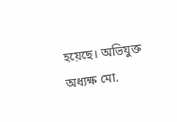হয়েছে। অভিযুক্ত অধ্যক্ষ মো.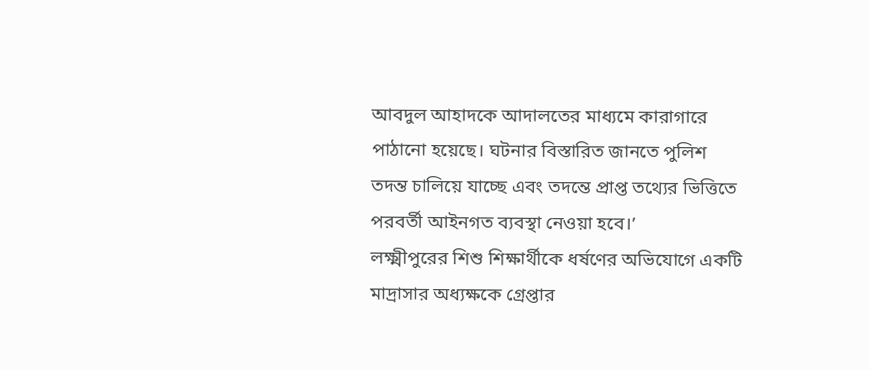আবদুল আহাদকে আদালতের মাধ্যমে কারাগারে পাঠানো হয়েছে। ঘটনার বিস্তারিত জানতে পুলিশ তদন্ত চালিয়ে যাচ্ছে এবং তদন্তে প্রাপ্ত তথ্যের ভিত্তিতে পরবর্তী আইনগত ব্যবস্থা নেওয়া হবে।’
লক্ষ্মীপুরের শিশু শিক্ষার্থীকে ধর্ষণের অভিযোগে একটি মাদ্রাসার অধ্যক্ষকে গ্রেপ্তার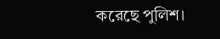করেছে পুলিশ।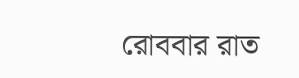রোববার রাত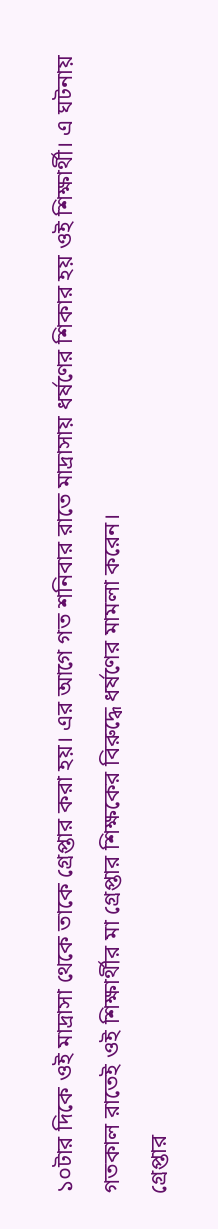১০টার দিকে ওই মাদ্রাসা থেকে তাকে গ্রেপ্তার করা হয়। এর আগে গত শনিবার রাতে মাদ্রাসায় ধর্ষণের শিকার হয় ওই শিক্ষার্থী। এ ঘটনায় গতকাল রাতেই ওই শিক্ষার্থীর মা গ্রেপ্তার শিক্ষকের বিরুদ্ধে ধর্ষণের মামলা করেন।
গ্রেপ্তার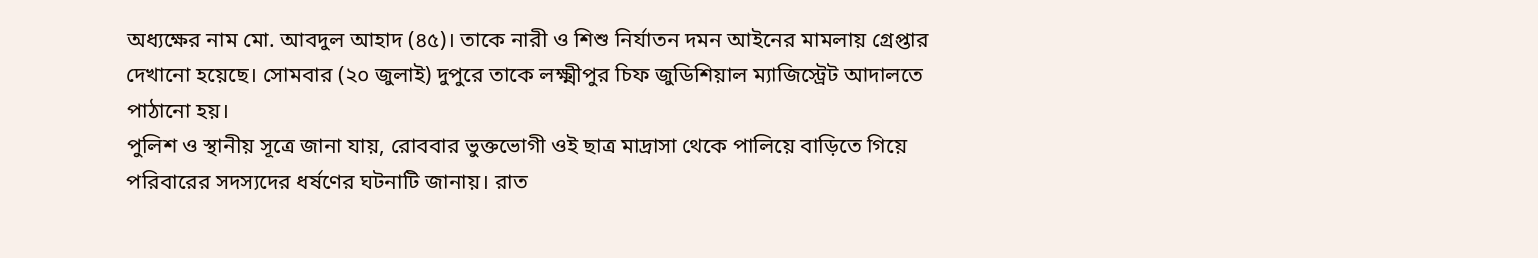অধ্যক্ষের নাম মো. আবদুল আহাদ (৪৫)। তাকে নারী ও শিশু নির্যাতন দমন আইনের মামলায় গ্রেপ্তার দেখানো হয়েছে। সোমবার (২০ জুলাই) দুপুরে তাকে লক্ষ্মীপুর চিফ জুডিশিয়াল ম্যাজিস্ট্রেট আদালতে পাঠানো হয়।
পুলিশ ও স্থানীয় সূত্রে জানা যায়, রোববার ভুক্তভোগী ওই ছাত্র মাদ্রাসা থেকে পালিয়ে বাড়িতে গিয়ে পরিবারের সদস্যদের ধর্ষণের ঘটনাটি জানায়। রাত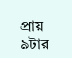প্রায় ৯টার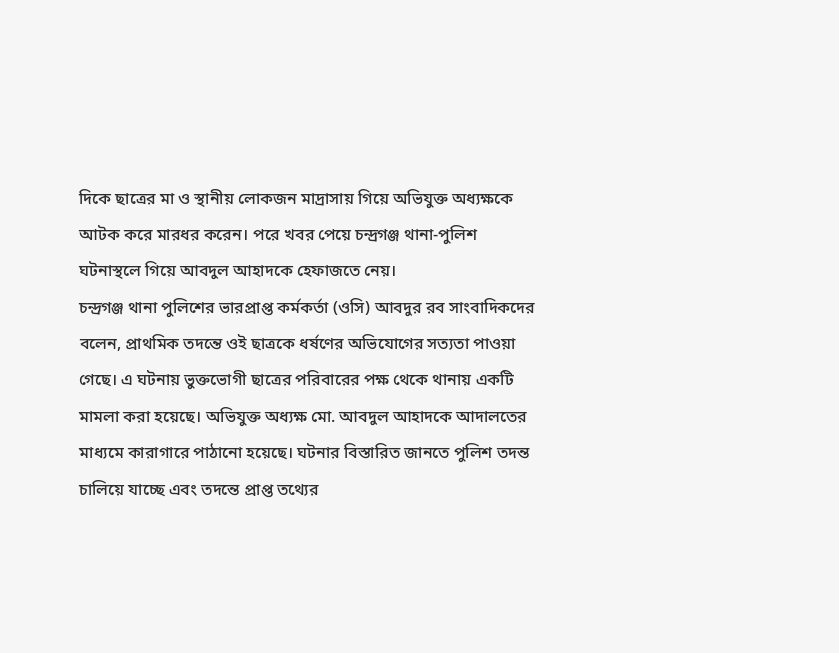দিকে ছাত্রের মা ও স্থানীয় লোকজন মাদ্রাসায় গিয়ে অভিযুক্ত অধ্যক্ষকে আটক করে মারধর করেন। পরে খবর পেয়ে চন্দ্রগঞ্জ থানা-পুলিশ ঘটনাস্থলে গিয়ে আবদুল আহাদকে হেফাজতে নেয়।
চন্দ্রগঞ্জ থানা পুলিশের ভারপ্রাপ্ত কর্মকর্তা (ওসি) আবদুর রব সাংবাদিকদের বলেন, প্রাথমিক তদন্তে ওই ছাত্রকে ধর্ষণের অভিযোগের সত্যতা পাওয়া গেছে। এ ঘটনায় ভুক্তভোগী ছাত্রের পরিবারের পক্ষ থেকে থানায় একটি মামলা করা হয়েছে। অভিযুক্ত অধ্যক্ষ মো. আবদুল আহাদকে আদালতের মাধ্যমে কারাগারে পাঠানো হয়েছে। ঘটনার বিস্তারিত জানতে পুলিশ তদন্ত চালিয়ে যাচ্ছে এবং তদন্তে প্রাপ্ত তথ্যের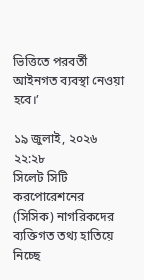ভিত্তিতে পরবর্তী আইনগত ব্যবস্থা নেওয়া হবে।’

১৯ জুলাই, ২০২৬ ২২:২৮
সিলেট সিটি করপোরেশনের (সিসিক) নাগরিকদের ব্যক্তিগত তথ্য হাতিয়ে নিচ্ছে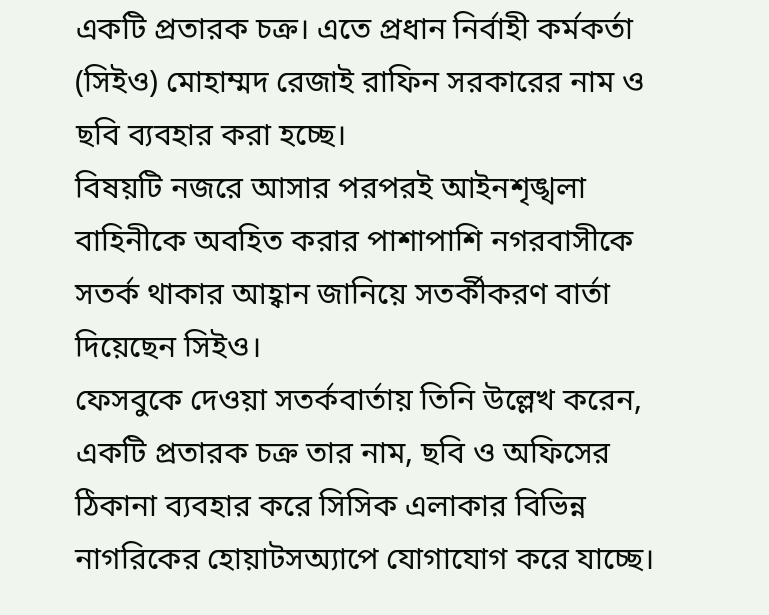একটি প্রতারক চক্র। এতে প্রধান নির্বাহী কর্মকর্তা (সিইও) মোহাম্মদ রেজাই রাফিন সরকারের নাম ও ছবি ব্যবহার করা হচ্ছে।
বিষয়টি নজরে আসার পরপরই আইনশৃঙ্খলা বাহিনীকে অবহিত করার পাশাপাশি নগরবাসীকে সতর্ক থাকার আহ্বান জানিয়ে সতর্কীকরণ বার্তা দিয়েছেন সিইও।
ফেসবুকে দেওয়া সতর্কবার্তায় তিনি উল্লেখ করেন, একটি প্রতারক চক্র তার নাম, ছবি ও অফিসের ঠিকানা ব্যবহার করে সিসিক এলাকার বিভিন্ন নাগরিকের হোয়াটসঅ্যাপে যোগাযোগ করে যাচ্ছে।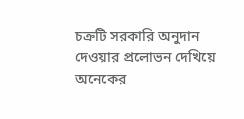চক্রটি সরকারি অনুদান দেওয়ার প্রলোভন দেখিয়ে অনেকের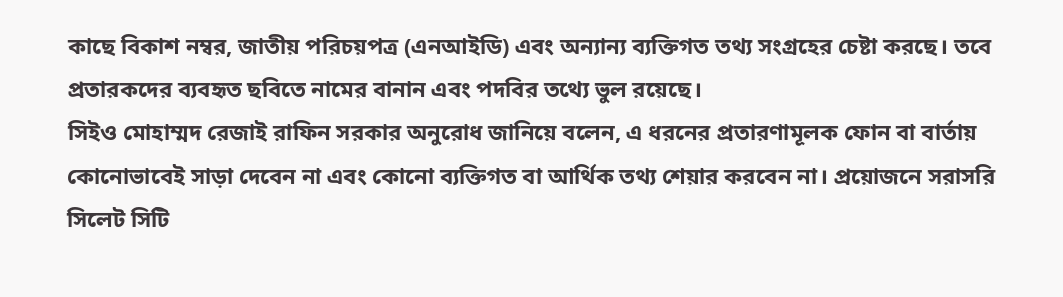কাছে বিকাশ নম্বর, জাতীয় পরিচয়পত্র (এনআইডি) এবং অন্যান্য ব্যক্তিগত তথ্য সংগ্রহের চেষ্টা করছে। তবে প্রতারকদের ব্যবহৃত ছবিতে নামের বানান এবং পদবির তথ্যে ভুল রয়েছে।
সিইও মোহাম্মদ রেজাই রাফিন সরকার অনুরোধ জানিয়ে বলেন, এ ধরনের প্রতারণামূলক ফোন বা বার্তায় কোনোভাবেই সাড়া দেবেন না এবং কোনো ব্যক্তিগত বা আর্থিক তথ্য শেয়ার করবেন না। প্রয়োজনে সরাসরি সিলেট সিটি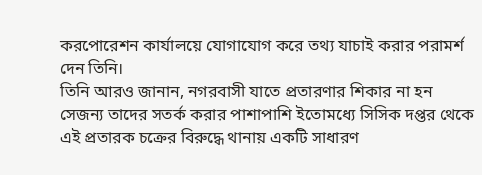করপোরেশন কার্যালয়ে যোগাযোগ করে তথ্য যাচাই করার পরামর্শ দেন তিনি।
তিনি আরও জানান, নগরবাসী যাতে প্রতারণার শিকার না হন সেজন্য তাদের সতর্ক করার পাশাপাশি ইতোমধ্যে সিসিক দপ্তর থেকে এই প্রতারক চক্রের বিরুদ্ধে থানায় একটি সাধারণ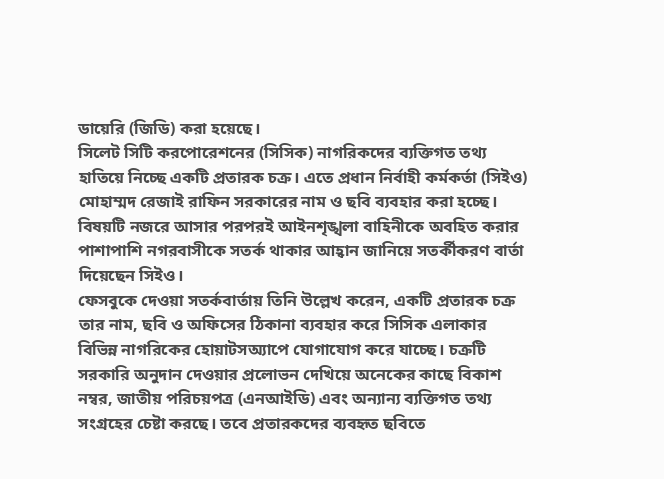ডায়েরি (জিডি) করা হয়েছে।
সিলেট সিটি করপোরেশনের (সিসিক) নাগরিকদের ব্যক্তিগত তথ্য হাতিয়ে নিচ্ছে একটি প্রতারক চক্র। এতে প্রধান নির্বাহী কর্মকর্তা (সিইও) মোহাম্মদ রেজাই রাফিন সরকারের নাম ও ছবি ব্যবহার করা হচ্ছে।
বিষয়টি নজরে আসার পরপরই আইনশৃঙ্খলা বাহিনীকে অবহিত করার পাশাপাশি নগরবাসীকে সতর্ক থাকার আহ্বান জানিয়ে সতর্কীকরণ বার্তা দিয়েছেন সিইও।
ফেসবুকে দেওয়া সতর্কবার্তায় তিনি উল্লেখ করেন, একটি প্রতারক চক্র তার নাম, ছবি ও অফিসের ঠিকানা ব্যবহার করে সিসিক এলাকার বিভিন্ন নাগরিকের হোয়াটসঅ্যাপে যোগাযোগ করে যাচ্ছে। চক্রটি সরকারি অনুদান দেওয়ার প্রলোভন দেখিয়ে অনেকের কাছে বিকাশ নম্বর, জাতীয় পরিচয়পত্র (এনআইডি) এবং অন্যান্য ব্যক্তিগত তথ্য সংগ্রহের চেষ্টা করছে। তবে প্রতারকদের ব্যবহৃত ছবিতে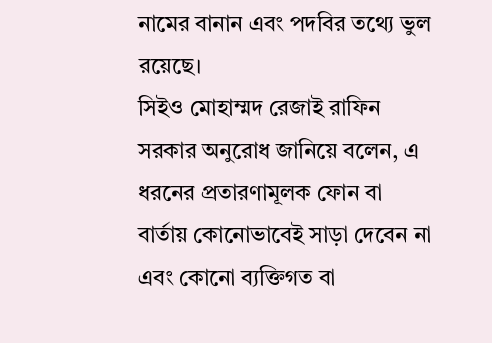নামের বানান এবং পদবির তথ্যে ভুল রয়েছে।
সিইও মোহাম্মদ রেজাই রাফিন সরকার অনুরোধ জানিয়ে বলেন, এ ধরনের প্রতারণামূলক ফোন বা বার্তায় কোনোভাবেই সাড়া দেবেন না এবং কোনো ব্যক্তিগত বা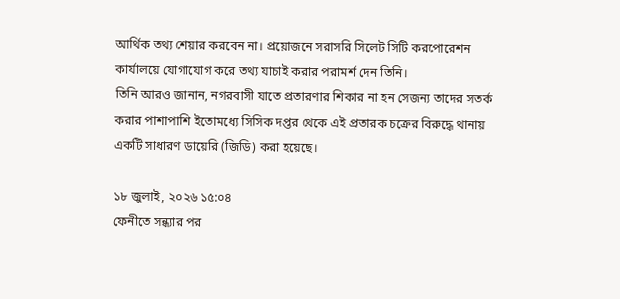আর্থিক তথ্য শেয়ার করবেন না। প্রয়োজনে সরাসরি সিলেট সিটি করপোরেশন কার্যালয়ে যোগাযোগ করে তথ্য যাচাই করার পরামর্শ দেন তিনি।
তিনি আরও জানান, নগরবাসী যাতে প্রতারণার শিকার না হন সেজন্য তাদের সতর্ক করার পাশাপাশি ইতোমধ্যে সিসিক দপ্তর থেকে এই প্রতারক চক্রের বিরুদ্ধে থানায় একটি সাধারণ ডায়েরি (জিডি) করা হয়েছে।

১৮ জুলাই, ২০২৬ ১৫:০৪
ফেনীতে সন্ধ্যার পর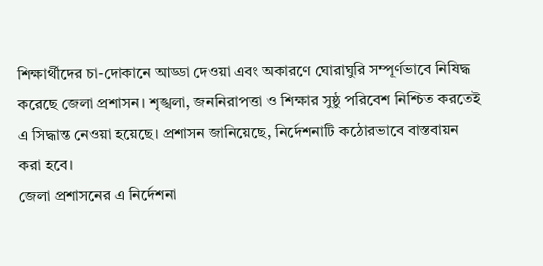শিক্ষার্থীদের চা-দোকানে আড্ডা দেওয়া এবং অকারণে ঘোরাঘুরি সম্পূর্ণভাবে নিষিদ্ধ করেছে জেলা প্রশাসন। শৃঙ্খলা, জননিরাপত্তা ও শিক্ষার সুষ্ঠু পরিবেশ নিশ্চিত করতেই এ সিদ্ধান্ত নেওয়া হয়েছে। প্রশাসন জানিয়েছে, নির্দেশনাটি কঠোরভাবে বাস্তবায়ন করা হবে।
জেলা প্রশাসনের এ নির্দেশনা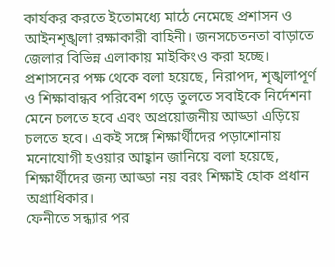কার্যকর করতে ইতোমধ্যে মাঠে নেমেছে প্রশাসন ও আইনশৃঙ্খলা রক্ষাকারী বাহিনী। জনসচেতনতা বাড়াতে জেলার বিভিন্ন এলাকায় মাইকিংও করা হচ্ছে।
প্রশাসনের পক্ষ থেকে বলা হয়েছে, নিরাপদ, শৃঙ্খলাপূর্ণ ও শিক্ষাবান্ধব পরিবেশ গড়ে তুলতে সবাইকে নির্দেশনা মেনে চলতে হবে এবং অপ্রয়োজনীয় আড্ডা এড়িয়ে চলতে হবে। একই সঙ্গে শিক্ষার্থীদের পড়াশোনায় মনোযোগী হওয়ার আহ্বান জানিয়ে বলা হয়েছে, শিক্ষার্থীদের জন্য আড্ডা নয় বরং শিক্ষাই হোক প্রধান অগ্রাধিকার।
ফেনীতে সন্ধ্যার পর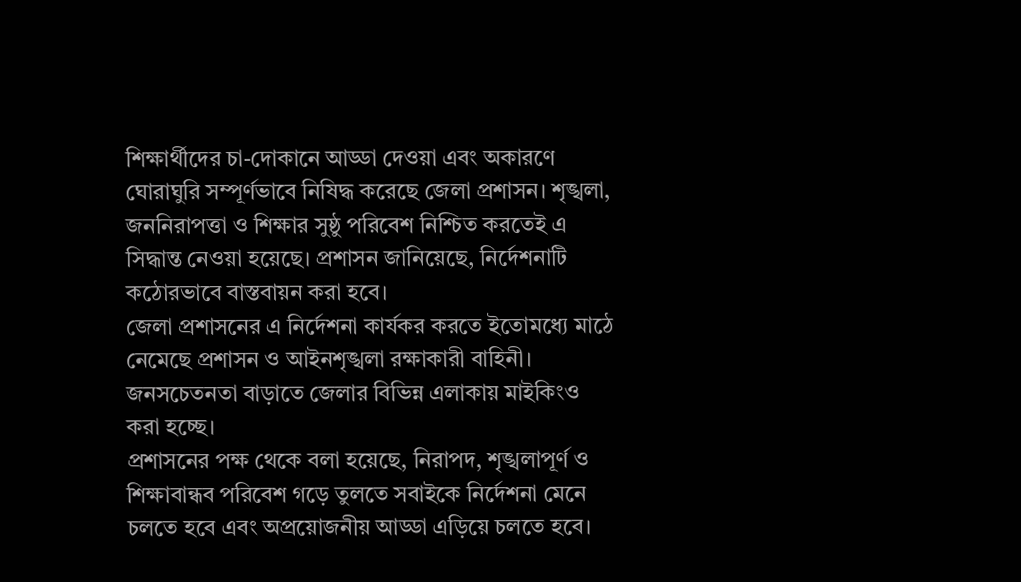শিক্ষার্থীদের চা-দোকানে আড্ডা দেওয়া এবং অকারণে ঘোরাঘুরি সম্পূর্ণভাবে নিষিদ্ধ করেছে জেলা প্রশাসন। শৃঙ্খলা, জননিরাপত্তা ও শিক্ষার সুষ্ঠু পরিবেশ নিশ্চিত করতেই এ সিদ্ধান্ত নেওয়া হয়েছে। প্রশাসন জানিয়েছে, নির্দেশনাটি কঠোরভাবে বাস্তবায়ন করা হবে।
জেলা প্রশাসনের এ নির্দেশনা কার্যকর করতে ইতোমধ্যে মাঠে নেমেছে প্রশাসন ও আইনশৃঙ্খলা রক্ষাকারী বাহিনী। জনসচেতনতা বাড়াতে জেলার বিভিন্ন এলাকায় মাইকিংও করা হচ্ছে।
প্রশাসনের পক্ষ থেকে বলা হয়েছে, নিরাপদ, শৃঙ্খলাপূর্ণ ও শিক্ষাবান্ধব পরিবেশ গড়ে তুলতে সবাইকে নির্দেশনা মেনে চলতে হবে এবং অপ্রয়োজনীয় আড্ডা এড়িয়ে চলতে হবে।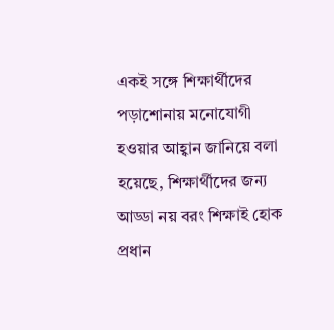একই সঙ্গে শিক্ষার্থীদের পড়াশোনায় মনোযোগী হওয়ার আহ্বান জানিয়ে বলা হয়েছে, শিক্ষার্থীদের জন্য আড্ডা নয় বরং শিক্ষাই হোক প্রধান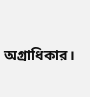অগ্রাধিকার।